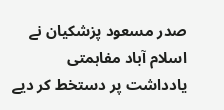صدر مسعود پزشکیان نے اسلام آباد مفاہمتی یادداشت پر دستخط کر دیے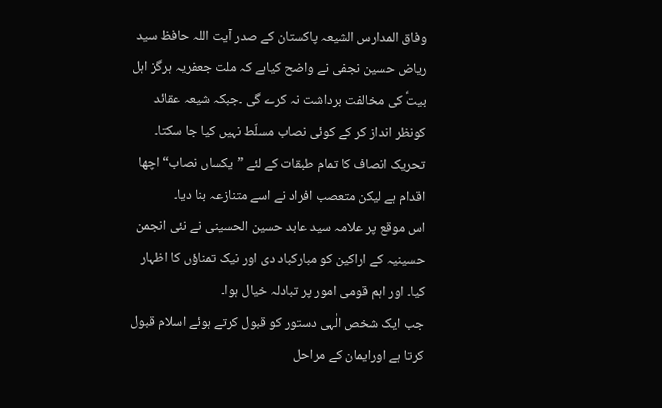وفاق المدارس الشیعہ پاکستان کے صدر آیت اللہ حافظ سید ریاض حسین نجفی نے واضح کیاہے کہ ملت جعفریہ ہرگز اہل بیتؑ کی مخالفت برداشت نہ کرے گی ۔جبکہ شیعہ عقائد کونظر انداز کر کے کوئی نصاب مسلّط نہیں کیا جا سکتا۔ تحریک انصاف کا تمام طبقات کے لئے ”یکساں نصاب“ اچھا اقدام ہے لیکن متعصب افراد نے اسے متنازعہ بنا دیا۔
اس موقع پر علامہ سید عابد حسین الحسینی نے نئی انجمن حسینیہ کے اراکین کو مبارکباد دی اور نیک تمناؤں کا اظہار کیا۔ اور اہم قومی امور پر تبادلہ خیال ہوا۔
جب ایک شخص الٰہی دستور کو قبول کرتے ہوئے اسلام قبول کرتا ہے اورایمان کے مراحل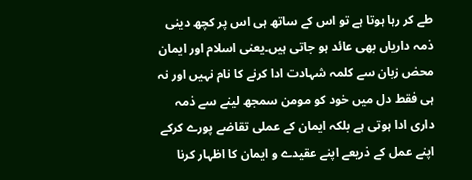طے کر رہا ہوتا ہے تو اس کے ساتھ ہی اس پر کچھ دینی ذمہ داریاں بھی عائد ہو جاتی ہیں۔یعنی اسلام اور ایمان محض زبان سے کلمہ شہادت ادا کرنے کا نام نہیں اور نہ ہی فقط دل میں خود کو مومن سمجھ لینے سے ذمہ داری ادا ہوتی ہے بلکہ ایمان کے عملی تقاضے پورے کرکے اپنے عمل کے ذریعے اپنے عقیدے و ایمان کا اظہار کرنا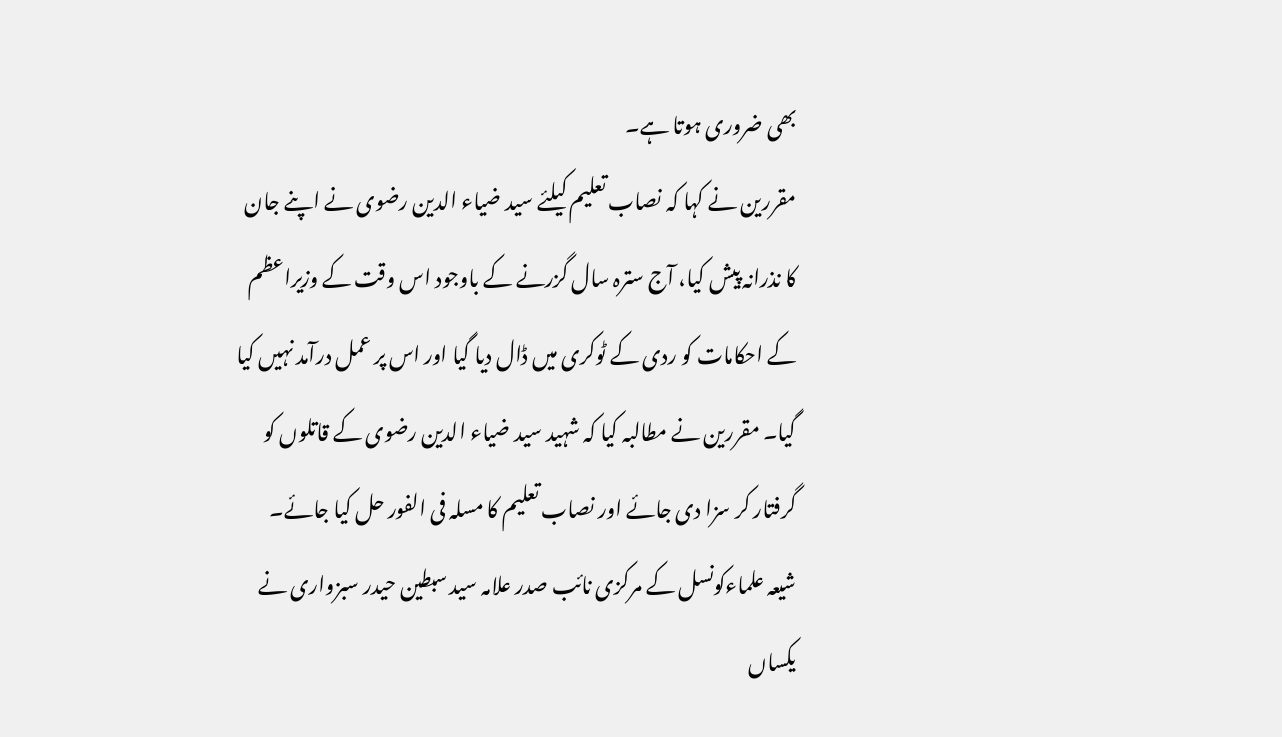بھی ضروری ہوتا ہے۔
مقررین نے کہا کہ نصاب تعلیم کیلئے سید ضیاء الدین رضوی نے اپنے جان کا نذرانہ پیش کیا، آج سترہ سال گزرنے کے باوجود اس وقت کے وزیراعظم کے احکامات کو ردی کے ٹوکری میں ڈال دیا گیا اور اس پر عمل درآمد نہیں کیا گیا۔ مقررین نے مطالبہ کیا کہ شہید سید ضیاء الدین رضوی کے قاتلوں کو گرفتار کر سزا دی جائے اور نصاب تعلیم کا مسلہ فی الفور حل کیا جائے۔
شیعہ علماءکونسل کے مرکزی نائب صدر علامہ سید سبطین حیدر سبزواری نے یکساں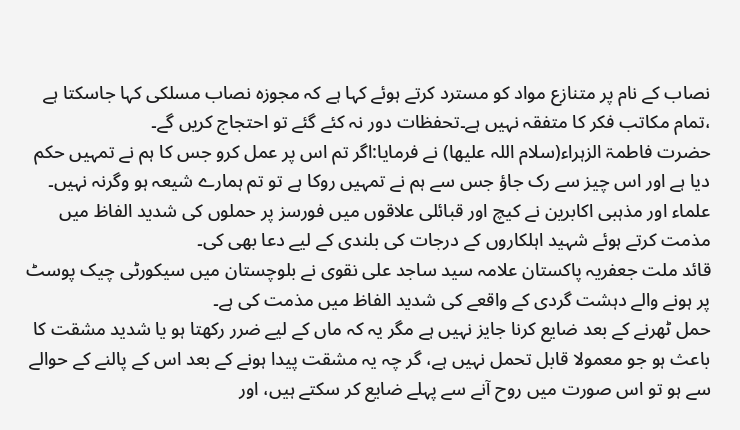نصاب کے نام پر متنازع مواد کو مسترد کرتے ہوئے کہا ہے کہ مجوزہ نصاب مسلکی کہا جاسکتا ہے ،تمام مکاتب فکر کا متفقہ نہیں ہے۔تحفظات دور نہ کئے گئے تو احتجاج کریں گے۔
حضرت فاطمۃ الزہراء(سلام اللہ علیھا) نے فرمایا:اگر تم اس پر عمل کرو جس کا ہم نے تمہیں حکم دیا ہے اور اس چیز سے رک جاؤ جس سے ہم نے تمہیں روکا ہے تو تم ہمارے شیعہ ہو وگرنہ نہیں۔
علماء اور مذہبی اکابرین نے کیچ اور قبائلی علاقوں میں فورسز پر حملوں کی شدید الفاظ میں مذمت کرتے ہوئے شہید اہلکاروں کے درجات کی بلندی کے لیے دعا بھی کی۔
قائد ملت جعفریہ پاکستان علامہ سید ساجد علی نقوی نے بلوچستان میں سیکورٹی چیک پوسٹ پر ہونے والے دہشت گردی کے واقعے کی شدید الفاظ میں مذمت کی ہے۔
حمل ٹھرنے کے بعد ضایع کرنا جایز نہیں ہے مگر یہ کہ ماں کے لیے ضرر رکھتا ہو یا شدید مشقت کا باعث ہو جو معمولا قابل تحمل نہیں ہے، گر چہ یہ مشقت پیدا ہونے کے بعد اس کے پالنے کے حوالے سے ہو تو اس صورت میں روح آنے سے پہلے ضایع کر سکتے ہیں، اور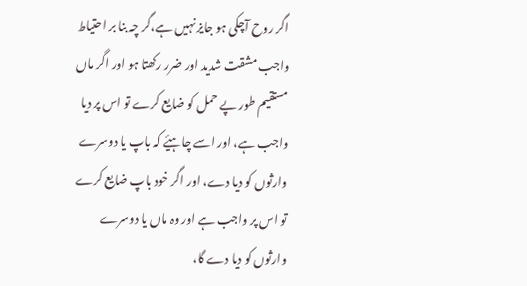اگر روح آچکی ہو جایز نہیں ہے،گر چہ بنا بر احتیاط واجب مشقت شدید اور ضرر رکھتا ہو اور اگر ماں مستقیم طور پے حمل کو ضایع کرے تو اس پر دیا واجب ہے، اور اسے چاہیٔے کہ باپ یا دوسرے وارثوں کو دیا دے، اور اگر خود باپ ضایع کرے تو اس پر واجب ہے اور وہ ماں یا دوسرے وارثوں کو دیا دے گا،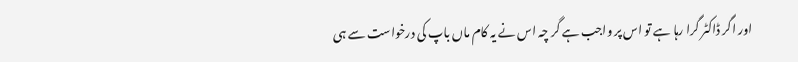اور اگر ڈاکٹر گرا رہا ہے تو اس پر واجب ہے گر چہ اس نے یہ کام ماں باپ کی درخواست سے ہی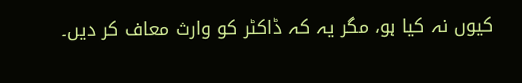کیوں نہ کیا ہو، مگر یہ کہ ڈاکٹر کو وارث معاف کر دیں۔